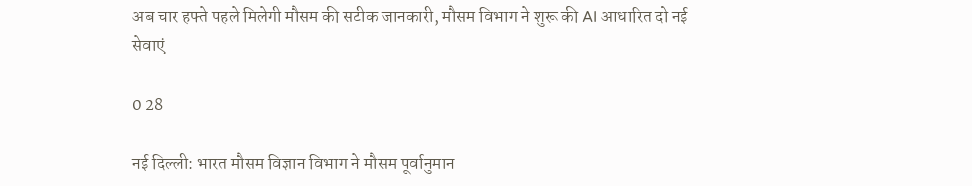अब चार हफ्ते पहले मिलेगी मौसम की सटीक जानकारी, मौसम विभाग ने शुरू की AI आधारित दो नई सेवाएं

0 28

नई दिल्ली: भारत मौसम विज्ञान विभाग ने मौसम पूर्वानुमान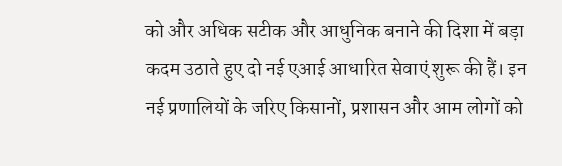को और अधिक सटीक और आधुनिक बनाने की दिशा में बड़ा कदम उठाते हुए दो नई एआई आधारित सेवाएं शुरू की हैं। इन नई प्रणालियों के जरिए किसानों, प्रशासन और आम लोगों को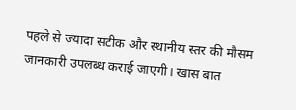पहले से ज्यादा सटीक और स्थानीय स्तर की मौसम जानकारी उपलब्ध कराई जाएगी। खास बात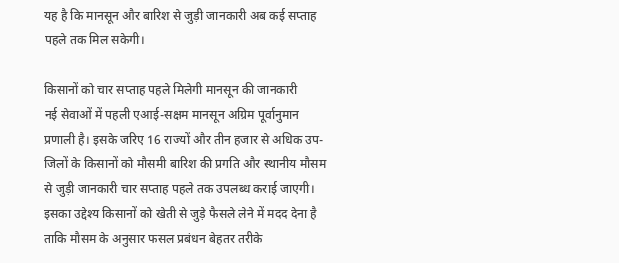यह है कि मानसून और बारिश से जुड़ी जानकारी अब कई सप्ताह पहले तक मिल सकेगी।

किसानों को चार सप्ताह पहले मिलेगी मानसून की जानकारी
नई सेवाओं में पहली एआई-सक्षम मानसून अग्रिम पूर्वानुमान प्रणाली है। इसके जरिए 16 राज्यों और तीन हजार से अधिक उप-जिलों के किसानों को मौसमी बारिश की प्रगति और स्थानीय मौसम से जुड़ी जानकारी चार सप्ताह पहले तक उपलब्ध कराई जाएगी। इसका उद्देश्य किसानों को खेती से जुड़े फैसले लेने में मदद देना है ताकि मौसम के अनुसार फसल प्रबंधन बेहतर तरीके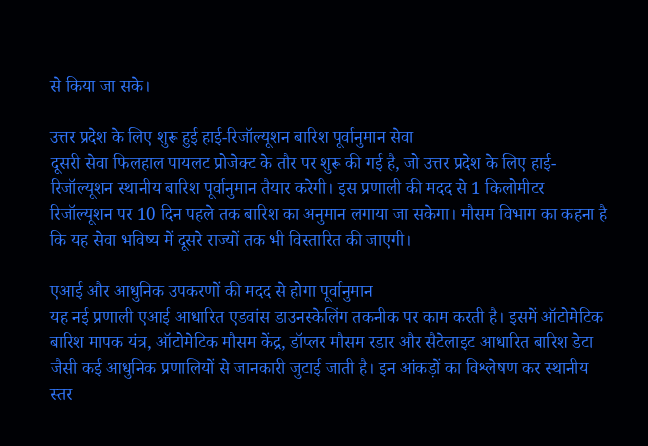से किया जा सके।

उत्तर प्रदेश के लिए शुरू हुई हाई-रिजॉल्यूशन बारिश पूर्वानुमान सेवा
दूसरी सेवा फिलहाल पायलट प्रोजेक्ट के तौर पर शुरू की गई है, जो उत्तर प्रदेश के लिए हाई-रिजॉल्यूशन स्थानीय बारिश पूर्वानुमान तैयार करेगी। इस प्रणाली की मदद से 1 किलोमीटर रिजॉल्यूशन पर 10 दिन पहले तक बारिश का अनुमान लगाया जा सकेगा। मौसम विभाग का कहना है कि यह सेवा भविष्य में दूसरे राज्यों तक भी विस्तारित की जाएगी।

एआई और आधुनिक उपकरणों की मदद से होगा पूर्वानुमान
यह नई प्रणाली एआई आधारित एडवांस डाउनस्केलिंग तकनीक पर काम करती है। इसमें ऑटोमेटिक बारिश मापक यंत्र, ऑटोमेटिक मौसम केंद्र, डॉप्लर मौसम रडार और सैटेलाइट आधारित बारिश डेटा जैसी कई आधुनिक प्रणालियों से जानकारी जुटाई जाती है। इन आंकड़ों का विश्लेषण कर स्थानीय स्तर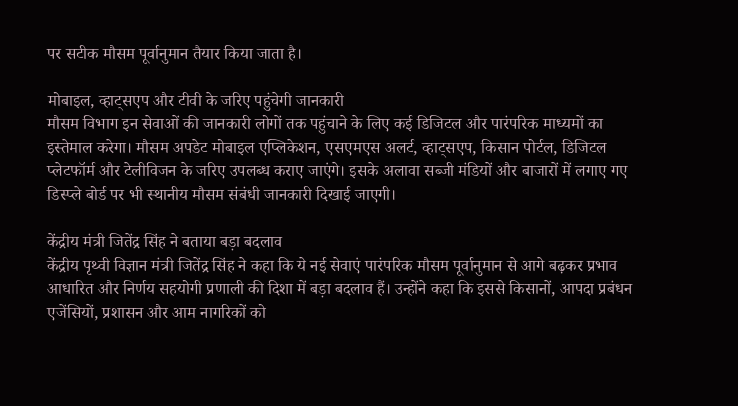पर सटीक मौसम पूर्वानुमान तैयार किया जाता है।

मोबाइल, व्हाट्सएप और टीवी के जरिए पहुंचेगी जानकारी
मौसम विभाग इन सेवाओं की जानकारी लोगों तक पहुंचाने के लिए कई डिजिटल और पारंपरिक माध्यमों का इस्तेमाल करेगा। मौसम अपडेट मोबाइल एप्लिकेशन, एसएमएस अलर्ट, व्हाट्सएप, किसान पोर्टल, डिजिटल प्लेटफॉर्म और टेलीविजन के जरिए उपलब्ध कराए जाएंगे। इसके अलावा सब्जी मंडियों और बाजारों में लगाए गए डिस्प्ले बोर्ड पर भी स्थानीय मौसम संबंधी जानकारी दिखाई जाएगी।

केंद्रीय मंत्री जितेंद्र सिंह ने बताया बड़ा बदलाव
केंद्रीय पृथ्वी विज्ञान मंत्री जितेंद्र सिंह ने कहा कि ये नई सेवाएं पारंपरिक मौसम पूर्वानुमान से आगे बढ़कर प्रभाव आधारित और निर्णय सहयोगी प्रणाली की दिशा में बड़ा बदलाव हैं। उन्होंने कहा कि इससे किसानों, आपदा प्रबंधन एजेंसियों, प्रशासन और आम नागरिकों को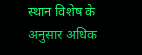स्थान विशेष के अनुसार अधिक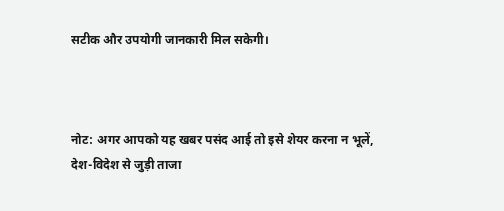सटीक और उपयोगी जानकारी मिल सकेगी।



नोट: अगर आपको यह खबर पसंद आई तो इसे शेयर करना न भूलें, देश-विदेश से जुड़ी ताजा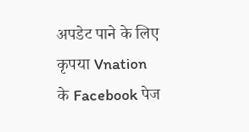अपडेट पाने के लिए कृपया Vnation के Facebook पेज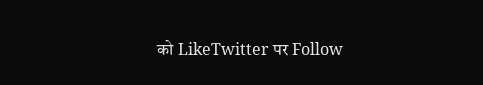को LikeTwitter पर Follow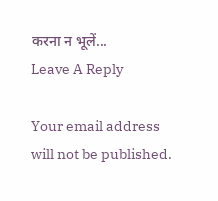करना न भूलें...
Leave A Reply

Your email address will not be published.